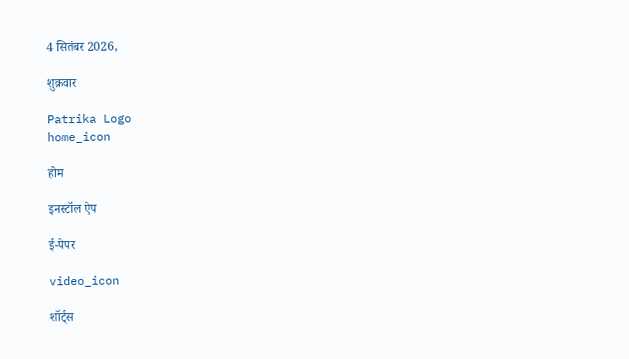4 सितंबर 2026,

शुक्रवार

Patrika Logo
home_icon

होम

इनस्टॉल ऐप

ई-पेपर

video_icon

शॉर्ट्स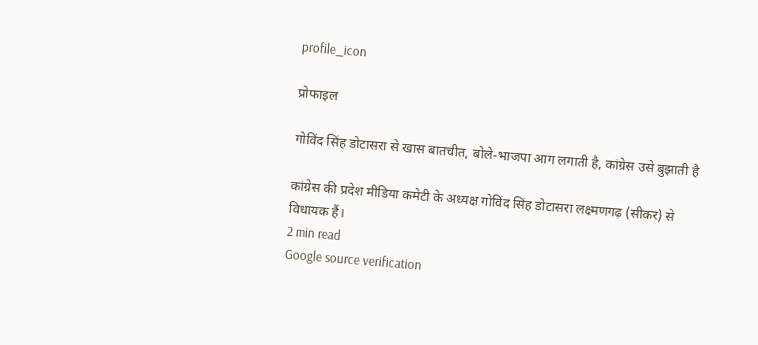profile_icon

प्रोफाइल

गोविंद सिंह डोटासरा से खास बातचीत, बोले-भाजपा आग लगाती है, कांग्रेस उसे बुझाती है

कांग्रेस की प्रदेश मीडिया कमेटी के अध्यक्ष गोविंद सिंह डोटासरा लक्ष्मणगढ़ (सीकर) से विधायक हैं।
2 min read
Google source verification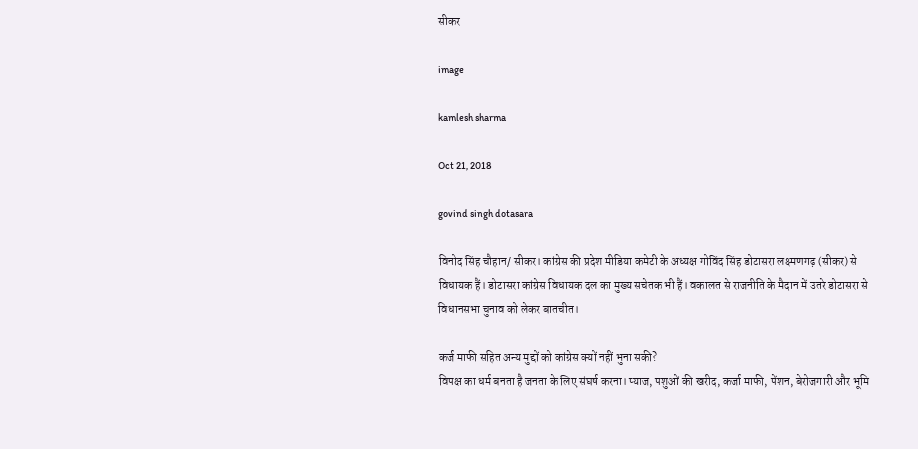सीकर

image

kamlesh sharma

Oct 21, 2018

govind singh dotasara

विनोद सिंह चौहान/ सीकर। कांग्रेस की प्रदेश मीडिया कमेटी के अध्यक्ष गोविंद सिंह डोटासरा लक्ष्मणगढ़ (सीकर) से विधायक हैं। डोटासरा कांग्रेस विधायक दल का मुख्य सचेतक भी हैं। वकालत से राजनीति के मैदान में उतरे डोटासरा से विधानसभा चुनाव को लेकर बातचीत।

कर्ज माफी सहित अन्य मुद्दों को कांग्रेस क्यों नहीं भुना सकी?
विपक्ष का धर्म बनता है जनता के लिए संघर्ष करना। प्याज, पशुओं की खरीद, कर्जा माफी, पेंशन, बेरोजगारी और भूमि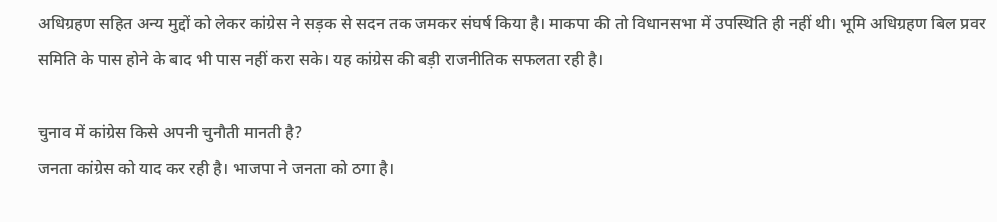अधिग्रहण सहित अन्य मुद्दों को लेकर कांग्रेस ने सड़क से सदन तक जमकर संघर्ष किया है। माकपा की तो विधानसभा में उपस्थिति ही नहीं थी। भूमि अधिग्रहण बिल प्रवर समिति के पास होने के बाद भी पास नहीं करा सके। यह कांग्रेस की बड़ी राजनीतिक सफलता रही है।

चुनाव में कांग्रेस किसे अपनी चुनौती मानती है?
जनता कांग्रेस को याद कर रही है। भाजपा ने जनता को ठगा है।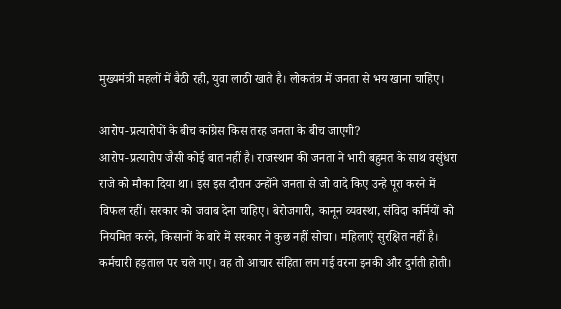मुख्यमंत्री महलों में बैठी रही, युवा लाठी खाते है। लोकतंत्र में जनता से भय खाना चाहिए।

आरोप-प्रत्यारोपों के बीच कांग्रेस किस तरह जनता के बीच जाएगी?
आरोप-प्रत्यारोप जैसी कोई बात नहीं है। राजस्थान की जनता ने भारी बहुमत के साथ वसुंधरा राजे को मौका दिया था। इस इस दौरान उन्होंने जनता से जो वादे किए उन्हे पूरा करने में विफल रहीं। सरकार को जवाब देना चाहिए। बेरोजगारी, कानून व्यवस्था, संविदा कर्मियों को नियमित करने, किसानों के बारे में सरकार ने कुछ नहीं सोचा। महिलाएं सुरक्षित नहीं है। कर्मचारी हड़ताल पर चले गए। वह तो आचार संहिता लग गई वरना इनकी और दुर्गती होती।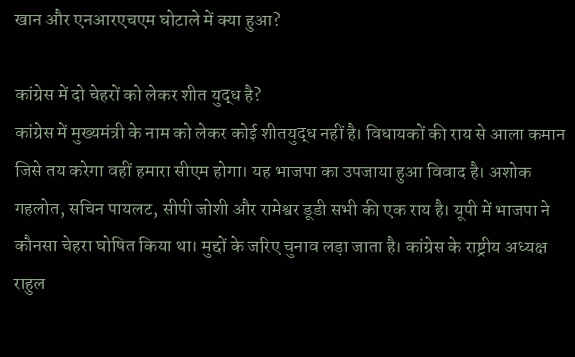खान और एनआरएचएम घोटाले में क्या हुआ?

कांग्रेस में दो चेहरों को लेकर शीत युद्ध है?
कांग्रेस में मुख्यमंत्री के नाम को लेकर कोई शीतयुद्ध नहीं है। विधायकों की राय से आला कमान जिसे तय करेगा वहीं हमारा सीएम होगा। यह भाजपा का उपजाया हुआ विवाद है। अशोक गहलोत, सचिन पायलट, सीपी जोशी और रामेश्वर डूडी सभी की एक राय है। यूपी में भाजपा ने कौनसा चेहरा घोषित किया था। मुद्दों के जरिए चुनाव लड़ा जाता है। कांग्रेस के राष्ट्रीय अध्यक्ष राहुल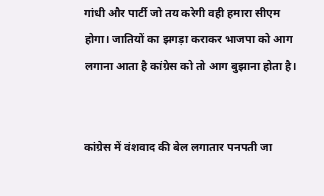गांधी और पार्टी जो तय करेगी वही हमारा सीएम होगा। जातियों का झगड़ा कराकर भाजपा को आग लगाना आता है कांग्रेस को तो आग बुझाना होता है।


कांग्रेस में वंशवाद की बेल लगातार पनपती जा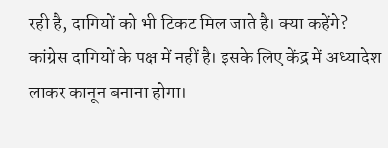रही है, दागियों को भी टिकट मिल जाते है। क्या कहेंगे?
कांग्रेस दागियों के पक्ष में नहीं है। इसके लिए केंद्र में अध्यादेश लाकर कानून बनाना होगा।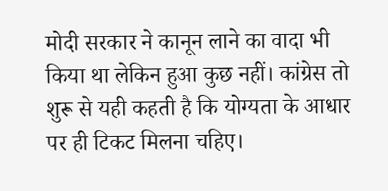मोदी सरकार ने कानून लाने का वादा भी किया था लेकिन हुआ कुछ नहीं। कांग्रेस तो शुरू से यही कहती है कि योग्यता के आधार पर ही टिकट मिलना चहिए।